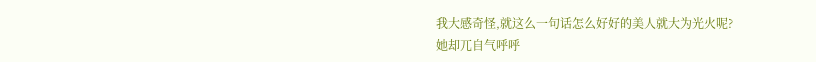我大感奇怪,就这么一句话怎么好好的美人就大为光火呢?
她却兀自气呼呼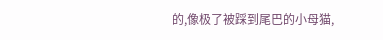的,像极了被踩到尾巴的小母猫,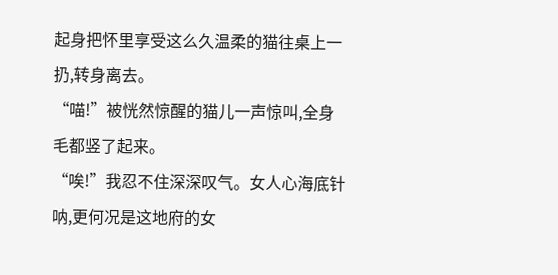起身把怀里享受这么久温柔的猫往桌上一扔,转身离去。
“喵!”被恍然惊醒的猫儿一声惊叫,全身毛都竖了起来。
“唉!”我忍不住深深叹气。女人心海底针呐,更何况是这地府的女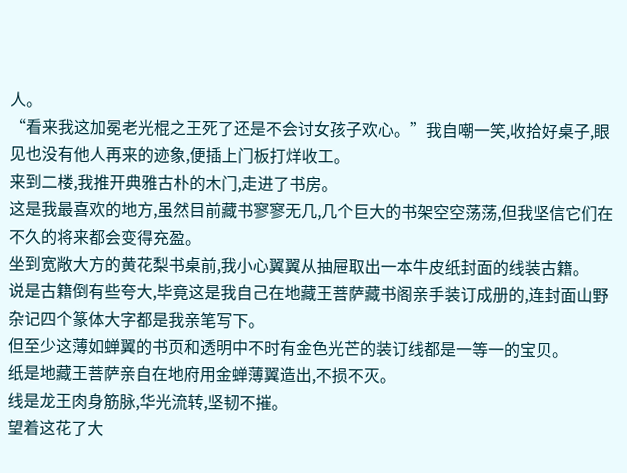人。
“看来我这加冕老光棍之王死了还是不会讨女孩子欢心。”我自嘲一笑,收拾好桌子,眼见也没有他人再来的迹象,便插上门板打烊收工。
来到二楼,我推开典雅古朴的木门,走进了书房。
这是我最喜欢的地方,虽然目前藏书寥寥无几,几个巨大的书架空空荡荡,但我坚信它们在不久的将来都会变得充盈。
坐到宽敞大方的黄花梨书桌前,我小心翼翼从抽屉取出一本牛皮纸封面的线装古籍。
说是古籍倒有些夸大,毕竟这是我自己在地藏王菩萨藏书阁亲手装订成册的,连封面山野杂记四个篆体大字都是我亲笔写下。
但至少这薄如蝉翼的书页和透明中不时有金色光芒的装订线都是一等一的宝贝。
纸是地藏王菩萨亲自在地府用金蝉薄翼造出,不损不灭。
线是龙王肉身筋脉,华光流转,坚韧不摧。
望着这花了大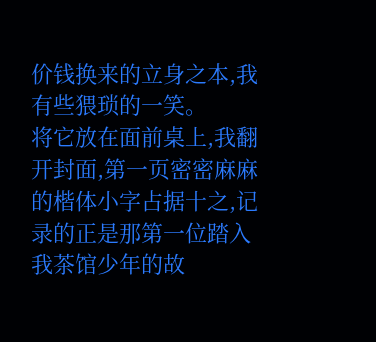价钱换来的立身之本,我有些猥琐的一笑。
将它放在面前桌上,我翻开封面,第一页密密麻麻的楷体小字占据十之,记录的正是那第一位踏入我茶馆少年的故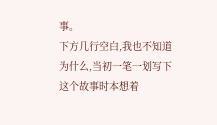事。
下方几行空白,我也不知道为什么,当初一笔一划写下这个故事时本想着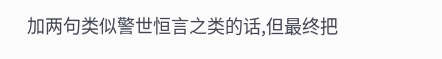加两句类似警世恒言之类的话,但最终把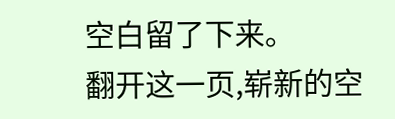空白留了下来。
翻开这一页,崭新的空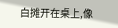白摊开在桌上,像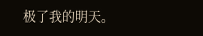极了我的明天。